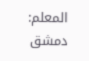المعلم: دمشق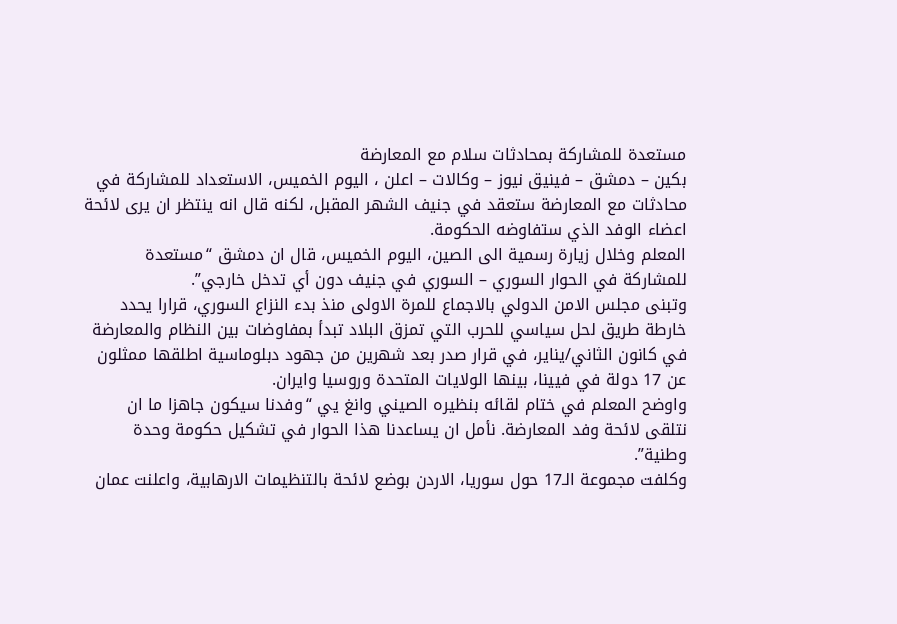مستعدة للمشاركة بمحادثات سلام مع المعارضة
بكين – دمشق – فينيق نيوز – وكالات – اعلن ، اليوم الخميس، الاستعداد للمشاركة في محادثات مع المعارضة ستعقد في جنيف الشهر المقبل، لكنه قال انه ينتظر ان يرى لائحة اعضاء الوفد الذي ستفاوضه الحكومة.
المعلم وخلال زيارة رسمية الى الصين، اليوم الخميس، قال ان دمشق “مستعدة للمشاركة في الحوار السوري – السوري في جنيف دون أي تدخل خارجي”.
وتبنى مجلس الامن الدولي بالاجماع للمرة الاولى منذ بدء النزاع السوري، قرارا يحدد خارطة طريق لحل سياسي للحرب التي تمزق البلاد تبدأ بمفاوضات بين النظام والمعارضة في كانون الثاني/يناير، في قرار صدر بعد شهرين من جهود دبلوماسية اطلقها ممثلون عن 17 دولة في فيينا، بينها الولايات المتحدة وروسيا وايران.
واوضح المعلم في ختام لقائه بنظيره الصيني وانغ يي “وفدنا سيكون جاهزا ما ان نتلقى لائحة وفد المعارضة. نأمل ان يساعدنا هذا الحوار في تشكيل حكومة وحدة وطنية”.
وكلفت مجموعة الـ17 حول سوريا، الاردن بوضع لائحة بالتنظيمات الارهابية، واعلنت عمان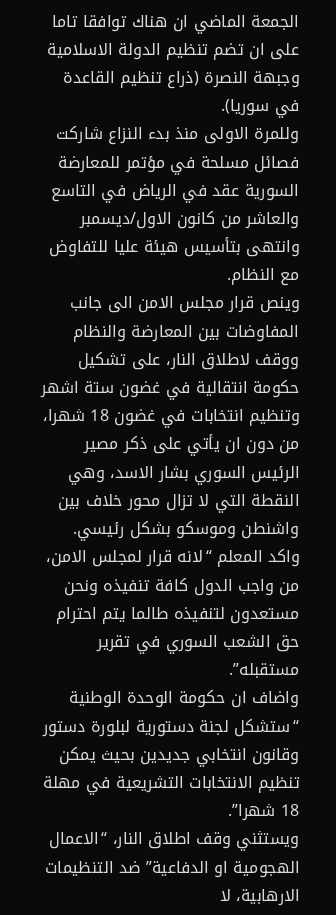الجمعة الماضي ان هناك توافقا تاما على ان تضم تنظيم الدولة الاسلامية وجبهة النصرة (ذراع تنظيم القاعدة في سوريا).
وللمرة الاولى منذ بدء النزاع شاركت فصائل مسلحة في مؤتمر للمعارضة السورية عقد في الرياض في التاسع والعاشر من كانون الاول/ديسمبر وانتهى بتأسيس هيئة عليا للتفاوض مع النظام.
وينص قرار مجلس الامن الى جانب المفاوضات بين المعارضة والنظام ووقف لاطلاق النار، على تشكيل حكومة انتقالية في غضون ستة اشهر وتنظيم انتخابات في غضون 18 شهرا، من دون ان يأتي على ذكر مصير الرئيس السوري بشار الاسد، وهي النقطة التي لا تزال محور خلاف بين واشنطن وموسكو بشكل رئيسي.
واكد المعلم “لانه قرار لمجلس الامن، من واجب الدول كافة تنفيذه ونحن مستعدون لتنفيذه طالما يتم احترام حق الشعب السوري في تقرير مستقبله”.
واضاف ان حكومة الوحدة الوطنية “ستشكل لجنة دستورية لبلورة دستور وقانون انتخابي جديدين بحيث يمكن تنظيم الانتخابات التشريعية في مهلة 18 شهرا”.
ويستثني وقف اطلاق النار، “الاعمال الهجومية او الدفاعية” ضد التنظيمات الارهابية، لا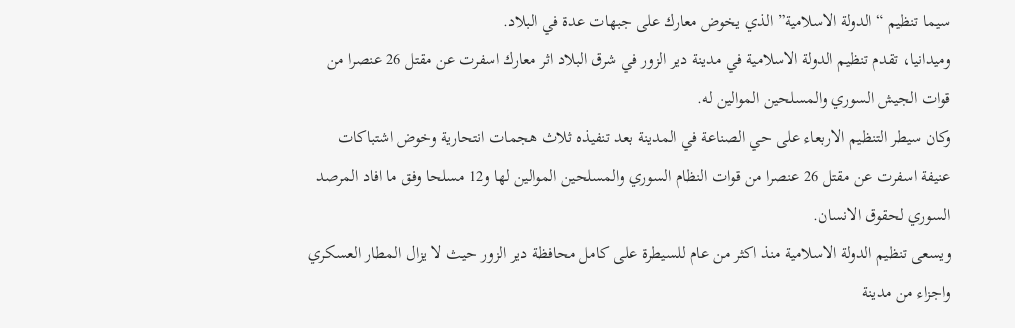سيما تنظيم “الدولة الاسلامية” الذي يخوض معارك على جبهات عدة في البلاد.
وميدانيا، تقدم تنظيم الدولة الاسلامية في مدينة دير الزور في شرق البلاد اثر معارك اسفرت عن مقتل 26 عنصرا من قوات الجيش السوري والمسلحين الموالين له.
وكان سيطر التنظيم الاربعاء على حي الصناعة في المدينة بعد تنفيذه ثلاث هجمات انتحارية وخوض اشتباكات عنيفة اسفرت عن مقتل 26 عنصرا من قوات النظام السوري والمسلحين الموالين لها و12 مسلحا وفق ما افاد المرصد السوري لحقوق الانسان.
ويسعى تنظيم الدولة الاسلامية منذ اكثر من عام للسيطرة على كامل محافظة دير الزور حيث لا يزال المطار العسكري واجزاء من مدينة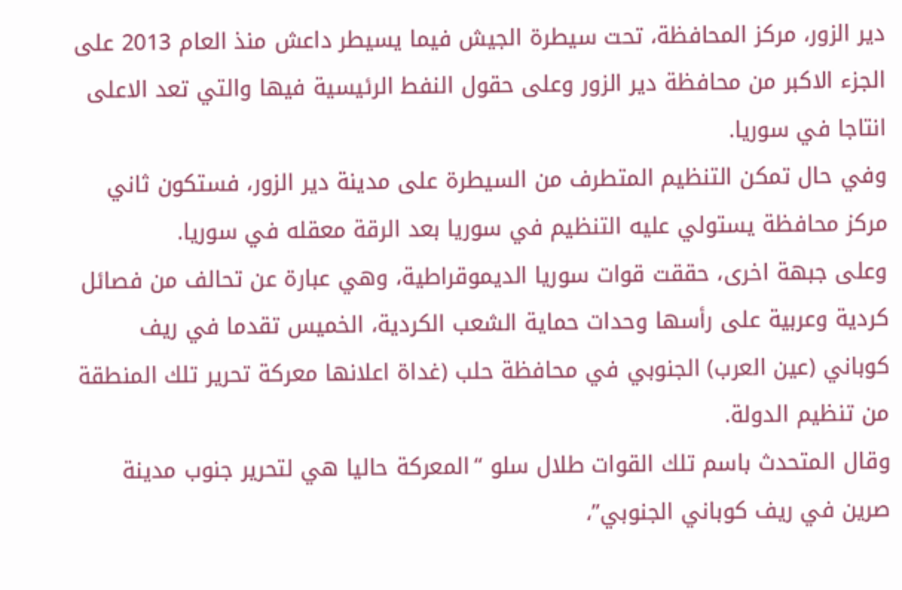دير الزور، مركز المحافظة، تحت سيطرة الجيش فيما يسيطر داعش منذ العام 2013 على الجزء الاكبر من محافظة دير الزور وعلى حقول النفط الرئيسية فيها والتي تعد الاعلى انتاجا في سوريا.
وفي حال تمكن التنظيم المتطرف من السيطرة على مدينة دير الزور، فستكون ثاني مركز محافظة يستولي عليه التنظيم في سوريا بعد الرقة معقله في سوريا.
وعلى جبهة اخرى، حققت قوات سوريا الديموقراطية، وهي عبارة عن تحالف من فصائل كردية وعربية على رأسها وحدات حماية الشعب الكردية، الخميس تقدما في ريف كوباني (عين العرب) الجنوبي في محافظة حلب (غداة اعلانها معركة تحرير تلك المنطقة من تنظيم الدولة.
وقال المتحدث باسم تلك القوات طلال سلو “المعركة حاليا هي لتحرير جنوب مدينة صرين في ريف كوباني الجنوبي”،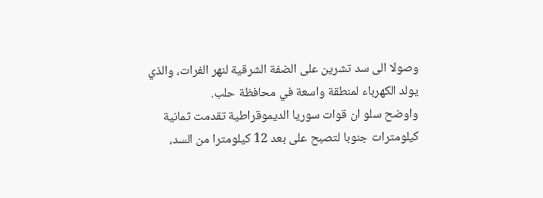وصولا الى سد تشرين على الضفة الشرقية لنهر الفرات، والذي يولد الكهرباء لمنطقة واسعة في محافظة حلب.
واوضح سلو ان قوات سوريا الديموقراطية تقدمت ثمانية كيلومترات جنوبا لتصبح على بعد 12 كيلومترا من السد،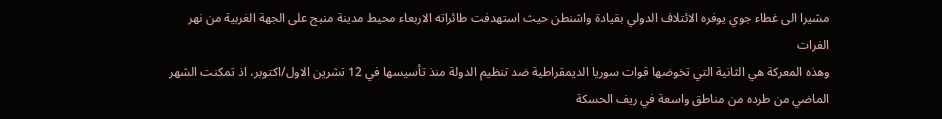مشيرا الى غطاء جوي يوفره الائتلاف الدولي بقيادة واشنطن حيث استهدفت طائراته الاربعاء محيط مدينة منبج على الجهة الغربية من نهر الفرات
وهذه المعركة هي الثانية التي تخوضها قوات سوريا الديمقراطية ضد تنظيم الدولة منذ تأسيسها في 12 تشرين الاول/اكتوبر، اذ تمكنت الشهر الماضي من طرده من مناطق واسعة في ريف الحسكة